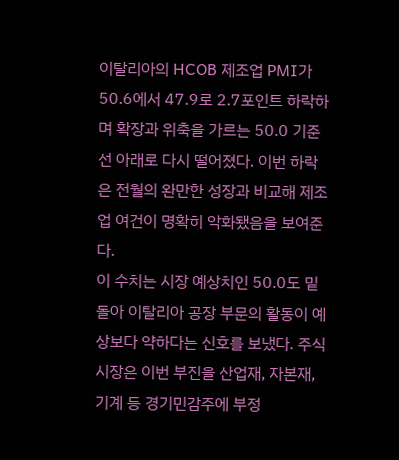이탈리아의 HCOB 제조업 PMI가 50.6에서 47.9로 2.7포인트 하락하며 확장과 위축을 가르는 50.0 기준선 아래로 다시 떨어졌다. 이번 하락은 전월의 완만한 성장과 비교해 제조업 여건이 명확히 악화됐음을 보여준다.
이 수치는 시장 예상치인 50.0도 밑돌아 이탈리아 공장 부문의 활동이 예상보다 약하다는 신호를 보냈다. 주식시장은 이번 부진을 산업재, 자본재, 기계 등 경기민감주에 부정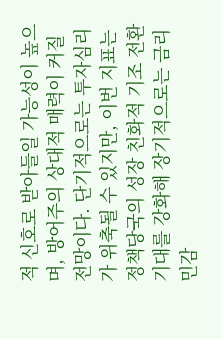적 신호로 받아들일 가능성이 높으며, 방어주의 상대적 매력이 커질 전망이다. 단기적으로는 투자심리가 위축될 수 있지만, 이번 지표는 정책당국의 성장 친화적 기조 전환 기대를 강화해 장기적으로는 금리 민감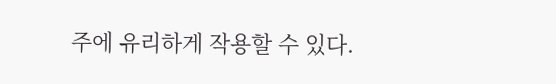주에 유리하게 작용할 수 있다.